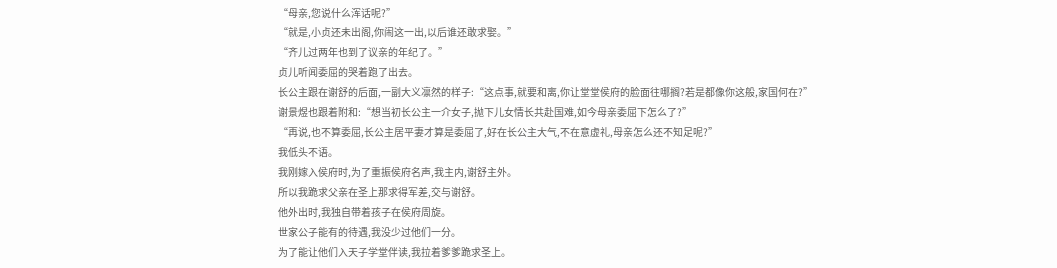“母亲,您说什么浑话呢?”
“就是,小贞还未出阁,你闹这一出,以后谁还敢求娶。”
“齐儿过两年也到了议亲的年纪了。”
贞儿听闻委屈的哭着跑了出去。
长公主跟在谢舒的后面,一副大义凛然的样子:“这点事,就要和离,你让堂堂侯府的脸面往哪搁?若是都像你这般,家国何在?”
谢景煜也跟着附和:“想当初长公主一介女子,抛下儿女情长共赴国难,如今母亲委屈下怎么了?”
“再说,也不算委屈,长公主居平妻才算是委屈了,好在长公主大气,不在意虚礼,母亲怎么还不知足呢?”
我低头不语。
我刚嫁入侯府时,为了重振侯府名声,我主内,谢舒主外。
所以我跪求父亲在圣上那求得军差,交与谢舒。
他外出时,我独自带着孩子在侯府周旋。
世家公子能有的待遇,我没少过他们一分。
为了能让他们入天子学堂伴读,我拉着爹爹跪求圣上。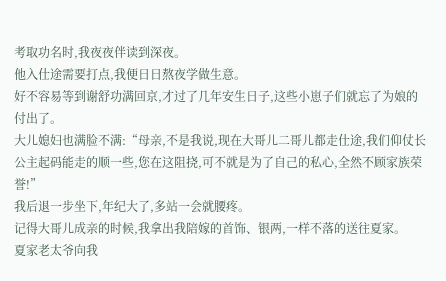考取功名时,我夜夜伴读到深夜。
他入仕途需要打点,我便日日熬夜学做生意。
好不容易等到谢舒功满回京,才过了几年安生日子,这些小崽子们就忘了为娘的付出了。
大儿媳妇也满脸不满:“母亲,不是我说,现在大哥儿二哥儿都走仕途,我们仰仗长公主起码能走的顺一些,您在这阻挠,可不就是为了自己的私心,全然不顾家族荣誉!”
我后退一步坐下,年纪大了,多站一会就腰疼。
记得大哥儿成亲的时候,我拿出我陪嫁的首饰、银两,一样不落的送往夏家。
夏家老太爷向我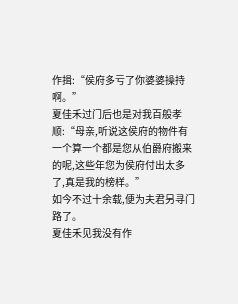作揖:“侯府多亏了你婆婆操持啊。”
夏佳禾过门后也是对我百般孝顺:“母亲,听说这侯府的物件有一个算一个都是您从伯爵府搬来的呢,这些年您为侯府付出太多了,真是我的榜样。”
如今不过十余载,便为夫君另寻门路了。
夏佳禾见我没有作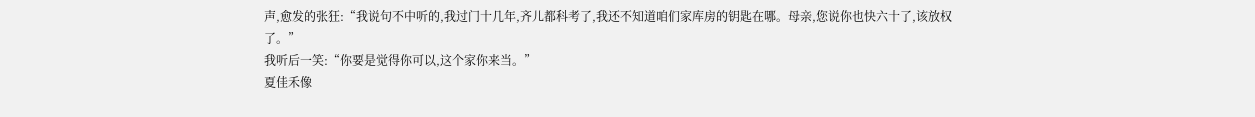声,愈发的张狂:“我说句不中听的,我过门十几年,齐儿都科考了,我还不知道咱们家库房的钥匙在哪。母亲,您说你也快六十了,该放权了。”
我听后一笑:“你要是觉得你可以,这个家你来当。”
夏佳禾像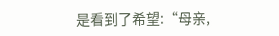是看到了希望:“母亲,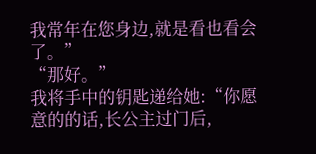我常年在您身边,就是看也看会了。”
“那好。”
我将手中的钥匙递给她:“你愿意的的话,长公主过门后,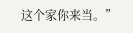这个家你来当。”